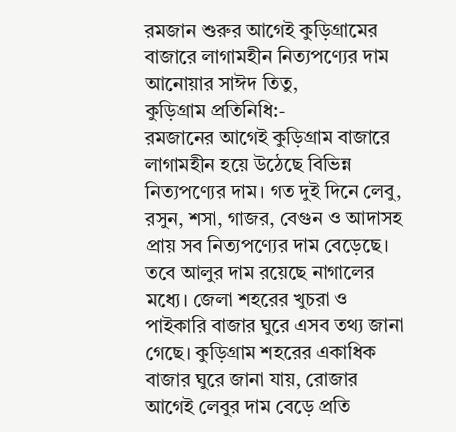রমজান শুরুর আগেই কুড়িগ্রামের বাজারে লাগামহীন নিত্যপণ্যের দাম
আনোয়ার সাঈদ তিতু,
কুড়িগ্রাম প্রতিনিধি:-
রমজানের আগেই কুড়িগ্রাম বাজারে লাগামহীন হয়ে উঠেছে বিভিন্ন নিত্যপণ্যের দাম। গত দুই দিনে লেবু, রসুন, শসা, গাজর, বেগুন ও আদাসহ প্রায় সব নিত্যপণ্যের দাম বেড়েছে। তবে আলুর দাম রয়েছে নাগালের মধ্যে। জেলা শহরের খুচরা ও পাইকারি বাজার ঘুরে এসব তথ্য জানা গেছে। কুড়িগ্রাম শহরের একাধিক বাজার ঘুরে জানা যায়, রোজার আগেই লেবুর দাম বেড়ে প্রতি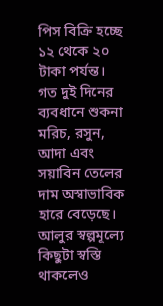পিস বিক্রি হচ্ছে ১২ থেকে ২০ টাকা পর্যন্ত।
গত দুই দিনের ব্যবধানে শুকনা মরিচ, রসুন, আদা এবং সয়াবিন তেলের দাম অস্বাভাবিক হারে বেড়েছে। আলুর স্বল্পমূল্যে কিছুটা স্বস্তি থাকলেও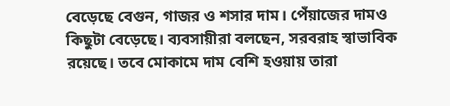বেড়েছে বেগুন, গাজর ও শসার দাম। পেঁয়াজের দামও কিছুটা বেড়েছে। ব্যবসায়ীরা বলছেন, সরবরাহ স্বাভাবিক রয়েছে। তবে মোকামে দাম বেশি হওয়ায় তারা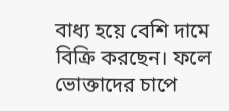বাধ্য হয়ে বেশি দামে বিক্রি করছেন। ফলে ভোক্তাদের চাপে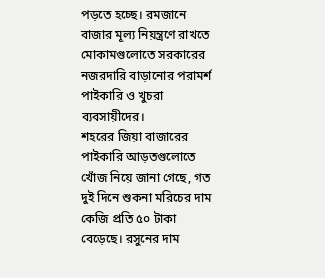পড়তে হচ্ছে। রমজানে বাজার মূল্য নিয়ন্ত্রণে রাখতে মোকামগুলোতে সরকারের নজরদারি বাড়ানোর পরামর্শ পাইকারি ও খুচরা ব্যবসায়ীদের।
শহরের জিয়া বাজারের পাইকারি আড়তগুলোতে খোঁজ নিয়ে জানা গেছে, গত দুই দিনে শুকনা মরিচের দাম কেজি প্রতি ৫০ টাকা বেড়েছে। রসুনের দাম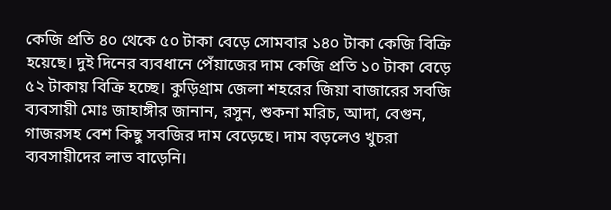কেজি প্রতি ৪০ থেকে ৫০ টাকা বেড়ে সোমবার ১৪০ টাকা কেজি বিক্রি হয়েছে। দুই দিনের ব্যবধানে পেঁয়াজের দাম কেজি প্রতি ১০ টাকা বেড়ে ৫২ টাকায় বিক্রি হচ্ছে। কুড়িগ্রাম জেলা শহরের জিয়া বাজারের সবজি ব্যবসায়ী মোঃ জাহাঙ্গীর জানান, রসুন, শুকনা মরিচ, আদা, বেগুন, গাজরসহ বেশ কিছু সবজির দাম বেড়েছে। দাম বড়লেও খুচরা ব্যবসায়ীদের লাভ বাড়েনি।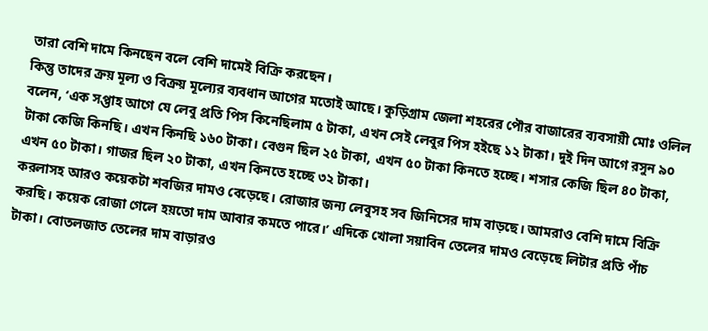তারা বেশি দামে কিনছেন বলে বেশি দামেই বিক্রি করছেন।
কিন্তু তাদের ক্রয় মূল্য ও বিক্রয় মূল্যের ব্যবধান আগের মতোই আছে। কুড়িগ্রাম জেলা শহরের পৌর বাজারের ব্যবসায়ী মোঃ ওলিল বলেন, ‘এক সপ্তাহ আগে যে লেবু প্রতি পিস কিনেছিলাম ৫ টাকা, এখন সেই লেবুর পিস হইছে ১২ টাকা। দুই দিন আগে রসুন ৯০ টাকা কেজি কিনছি। এখন কিনছি ১৬০ টাকা। বেগুন ছিল ২৫ টাকা, এখন ৫০ টাকা কিনতে হচ্ছে। শসার কেজি ছিল ৪০ টাকা, এখন ৫০ টাকা। গাজর ছিল ২০ টাকা, এখন কিনতে হচ্ছে ৩২ টাকা।
করলাসহ আরও কয়েকটা শবজির দামও বেড়েছে। রোজার জন্য লেবুসহ সব জিনিসের দাম বাড়ছে। আমরাও বেশি দামে বিক্রি করছি। কয়েক রোজা গেলে হয়তো দাম আবার কমতে পারে।’ এদিকে খোলা সয়াবিন তেলের দামও বেড়েছে লিটার প্রতি পাঁচ টাকা। বোতলজাত তেলের দাম বাড়ারও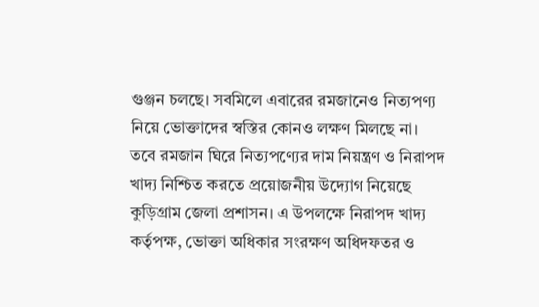গুঞ্জন চলছে। সবমিলে এবারের রমজানেও নিত্যপণ্য নিয়ে ভোক্তাদের স্বস্তির কোনও লক্ষণ মিলছে না।
তবে রমজান ঘিরে নিত্যপণ্যের দাম নিয়ন্ত্রণ ও নিরাপদ খাদ্য নিশ্চিত করতে প্রয়োজনীয় উদ্যোগ নিয়েছে কুড়িগ্রাম জেলা প্রশাসন। এ উপলক্ষে নিরাপদ খাদ্য কর্তৃপক্ষ, ভোক্তা অধিকার সংরক্ষণ অধিদফতর ও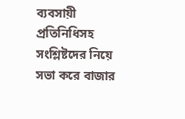ব্যবসায়ী প্রতিনিধিসহ সংশ্লিষ্টদের নিয়ে সভা করে বাজার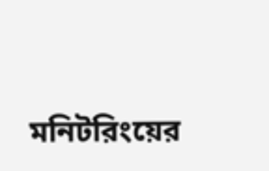মনিটরিংয়ের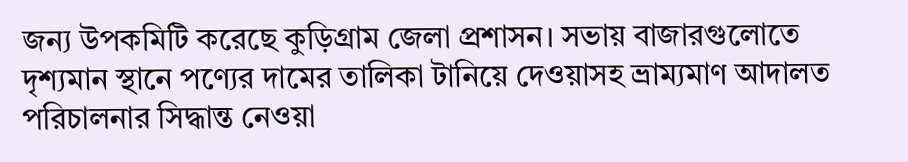জন্য উপকমিটি করেছে কুড়িগ্রাম জেলা প্রশাসন। সভায় বাজারগুলোতে দৃশ্যমান স্থানে পণ্যের দামের তালিকা টানিয়ে দেওয়াসহ ভ্রাম্যমাণ আদালত পরিচালনার সিদ্ধান্ত নেওয়া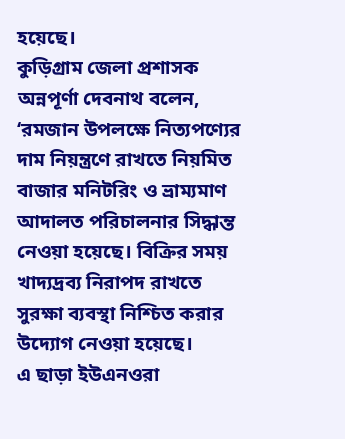হয়েছে।
কুড়িগ্রাম জেলা প্রশাসক অন্নপূর্ণা দেবনাথ বলেন, ‘রমজান উপলক্ষে নিত্যপণ্যের দাম নিয়ন্ত্রণে রাখতে নিয়মিত বাজার মনিটরিং ও ভ্রাম্যমাণ আদালত পরিচালনার সিদ্ধান্ত নেওয়া হয়েছে। বিক্রির সময় খাদ্যদ্রব্য নিরাপদ রাখতে সুরক্ষা ব্যবস্থা নিশ্চিত করার উদ্যোগ নেওয়া হয়েছে।
এ ছাড়া ইউএনওরা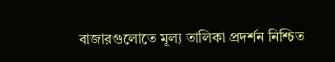বাজারগুলোতে মূল্য তালিকা প্রদর্শন নিশ্চিত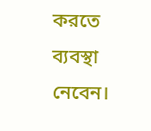করতে ব্যবস্থা নেবেন।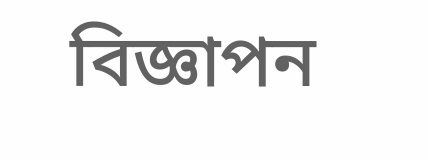বিজ্ঞাপন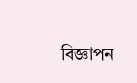বিজ্ঞাপন